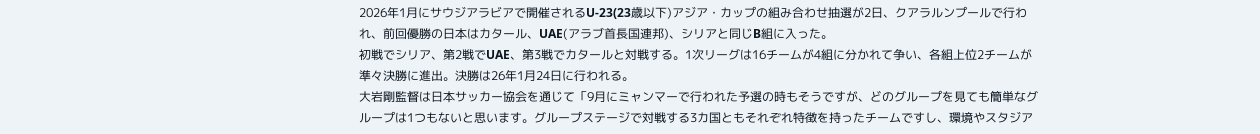2026年1月にサウジアラビアで開催されるU-23(23歳以下)アジア・カップの組み合わせ抽選が2日、クアラルンプールで行われ、前回優勝の日本はカタール、UAE(アラブ首長国連邦)、シリアと同じB組に入った。
初戦でシリア、第2戦でUAE、第3戦でカタールと対戦する。1次リーグは16チームが4組に分かれて争い、各組上位2チームが準々決勝に進出。決勝は26年1月24日に行われる。
大岩剛監督は日本サッカー協会を通じて「9月にミャンマーで行われた予選の時もそうですが、どのグループを見ても簡単なグループは1つもないと思います。グループステージで対戦する3カ国ともそれぞれ特徴を持ったチームですし、環境やスタジア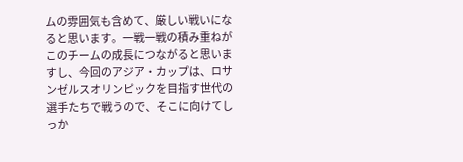ムの雰囲気も含めて、厳しい戦いになると思います。一戦一戦の積み重ねがこのチームの成長につながると思いますし、今回のアジア・カップは、ロサンゼルスオリンピックを目指す世代の選手たちで戦うので、そこに向けてしっか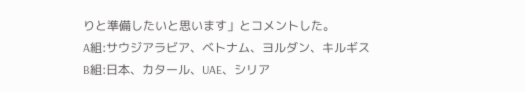りと準備したいと思います」とコメントした。
A組:サウジアラビア、ベトナム、ヨルダン、キルギス
B組:日本、カタール、UAE、シリア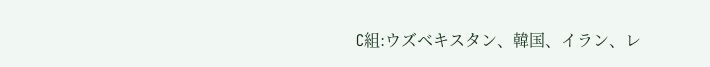C組:ウズベキスタン、韓国、イラン、レ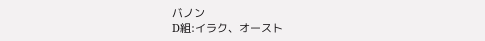バノン
D組:イラク、オースト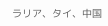ラリア、タイ、中国